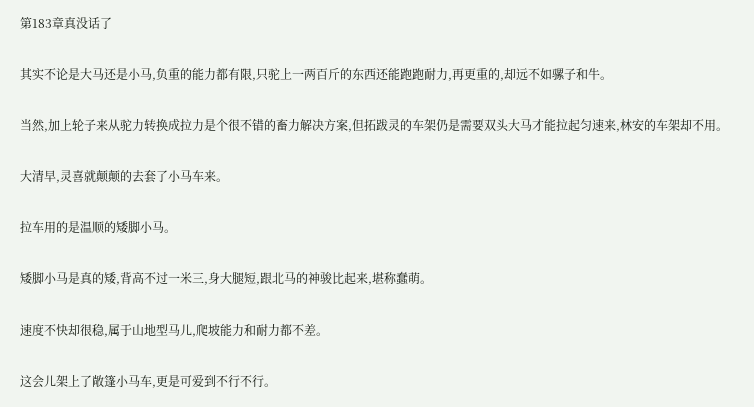第183章真没话了

其实不论是大马还是小马,负重的能力都有限,只驼上一两百斤的东西还能跑跑耐力,再更重的,却远不如骡子和牛。

当然,加上轮子来从驼力转换成拉力是个很不错的畜力解决方案,但拓跋灵的车架仍是需要双头大马才能拉起匀速来,林安的车架却不用。

大清早,灵喜就颠颠的去套了小马车来。

拉车用的是温顺的矮脚小马。

矮脚小马是真的矮,背高不过一米三,身大腿短,跟北马的神骏比起来,堪称蠢萌。

速度不快却很稳,属于山地型马儿,爬坡能力和耐力都不差。

这会儿架上了敞篷小马车,更是可爱到不行不行。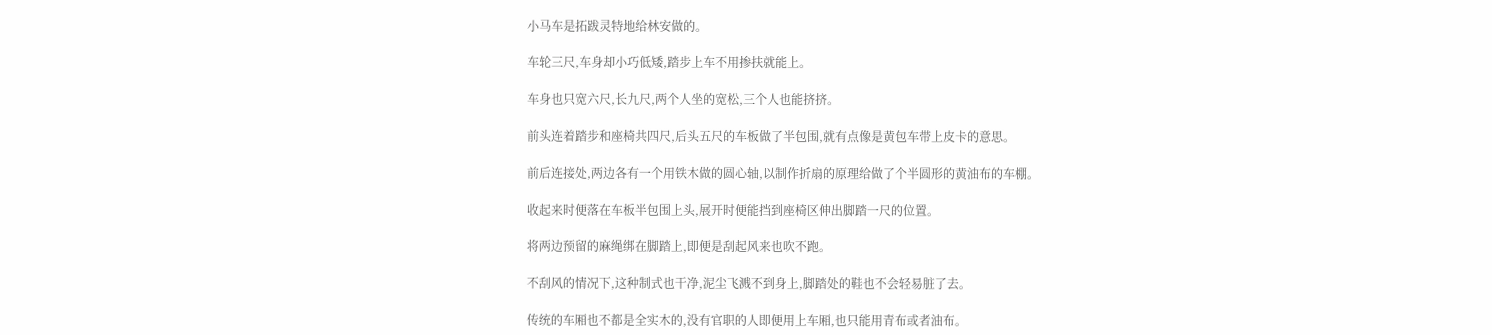小马车是拓跋灵特地给林安做的。

车轮三尺,车身却小巧低矮,踏步上车不用掺扶就能上。

车身也只宽六尺,长九尺,两个人坐的宽松,三个人也能挤挤。

前头连着踏步和座椅共四尺,后头五尺的车板做了半包围,就有点像是黄包车带上皮卡的意思。

前后连接处,两边各有一个用铁木做的圆心轴,以制作折扇的原理给做了个半圆形的黄油布的车棚。

收起来时便落在车板半包围上头,展开时便能挡到座椅区伸出脚踏一尺的位置。

将两边预留的麻绳绑在脚踏上,即便是刮起风来也吹不跑。

不刮风的情况下,这种制式也干净,泥尘飞溅不到身上,脚踏处的鞋也不会轻易脏了去。

传统的车厢也不都是全实木的,没有官职的人即便用上车厢,也只能用青布或者油布。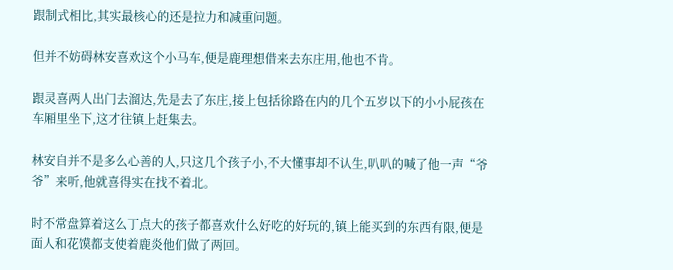跟制式相比,其实最核心的还是拉力和减重问题。

但并不妨碍林安喜欢这个小马车,便是鹿理想借来去东庄用,他也不肯。

跟灵喜两人出门去溜达,先是去了东庄,接上包括徐路在内的几个五岁以下的小小屁孩在车厢里坐下,这才往镇上赶集去。

林安自并不是多么心善的人,只这几个孩子小,不大懂事却不认生,叭叭的喊了他一声“爷爷”来听,他就喜得实在找不着北。

时不常盘算着这么丁点大的孩子都喜欢什么好吃的好玩的,镇上能买到的东西有限,便是面人和花馍都支使着鹿炎他们做了两回。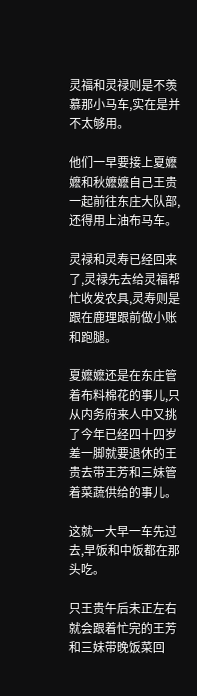灵福和灵禄则是不羡慕那小马车,实在是并不太够用。

他们一早要接上夏嬷嬷和秋嬷嬷自己王贵一起前往东庄大队部,还得用上油布马车。

灵禄和灵寿已经回来了,灵禄先去给灵福帮忙收发农具,灵寿则是跟在鹿理跟前做小账和跑腿。

夏嬷嬷还是在东庄管着布料棉花的事儿,只从内务府来人中又挑了今年已经四十四岁差一脚就要退休的王贵去带王芳和三妹管着菜蔬供给的事儿。

这就一大早一车先过去,早饭和中饭都在那头吃。

只王贵午后未正左右就会跟着忙完的王芳和三妹带晚饭菜回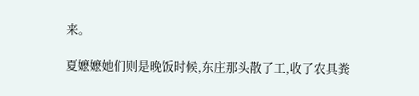来。

夏嬷嬷她们则是晚饭时候,东庄那头散了工,收了农具粪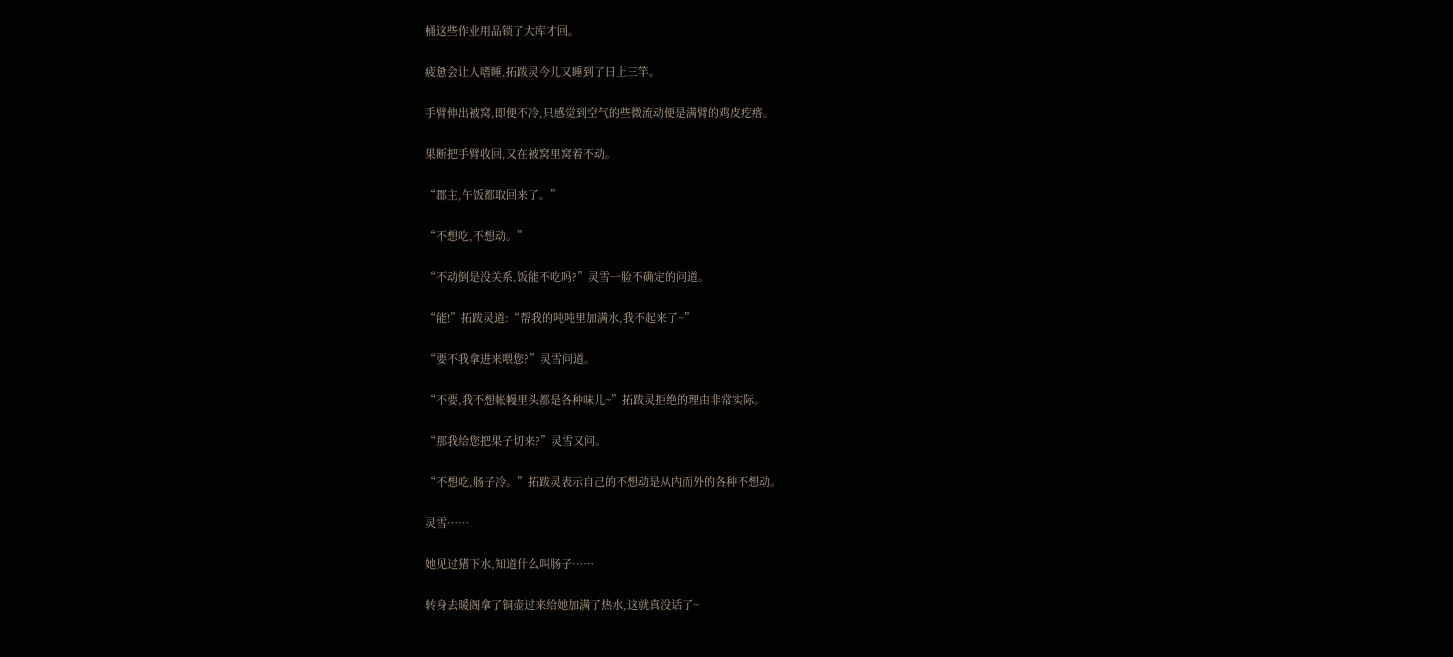桶这些作业用品锁了大库才回。

疲惫会让人嗜睡,拓跋灵今儿又睡到了日上三竿。

手臂伸出被窝,即便不冷,只感觉到空气的些微流动便是满臂的鸡皮疙瘩。

果断把手臂收回,又在被窝里窝着不动。

“郡主,午饭都取回来了。”

“不想吃,不想动。”

“不动倒是没关系,饭能不吃吗?”灵雪一脸不确定的问道。

“能!”拓跋灵道:“帮我的吨吨里加满水,我不起来了~”

“要不我拿进来喂您?”灵雪问道。

“不要,我不想帐幔里头都是各种味儿~”拓跋灵拒绝的理由非常实际。

“那我给您把果子切来?”灵雪又问。

“不想吃,肠子冷。”拓跋灵表示自己的不想动是从内而外的各种不想动。

灵雪……

她见过猪下水,知道什么叫肠子……

转身去暖阁拿了铜壶过来给她加满了热水,这就真没话了~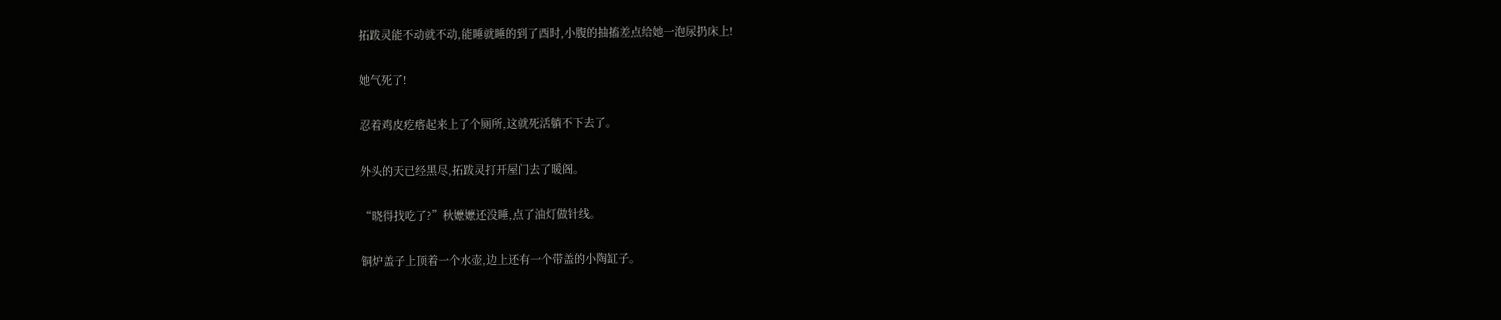拓跋灵能不动就不动,能睡就睡的到了酉时,小腹的抽搐差点给她一泡尿扔床上!

她气死了!

忍着鸡皮疙瘩起来上了个厕所,这就死活躺不下去了。

外头的天已经黑尽,拓跋灵打开屋门去了暖阁。

“晓得找吃了?”秋嬷嬷还没睡,点了油灯做针线。

铜炉盖子上顶着一个水壶,边上还有一个带盖的小陶缸子。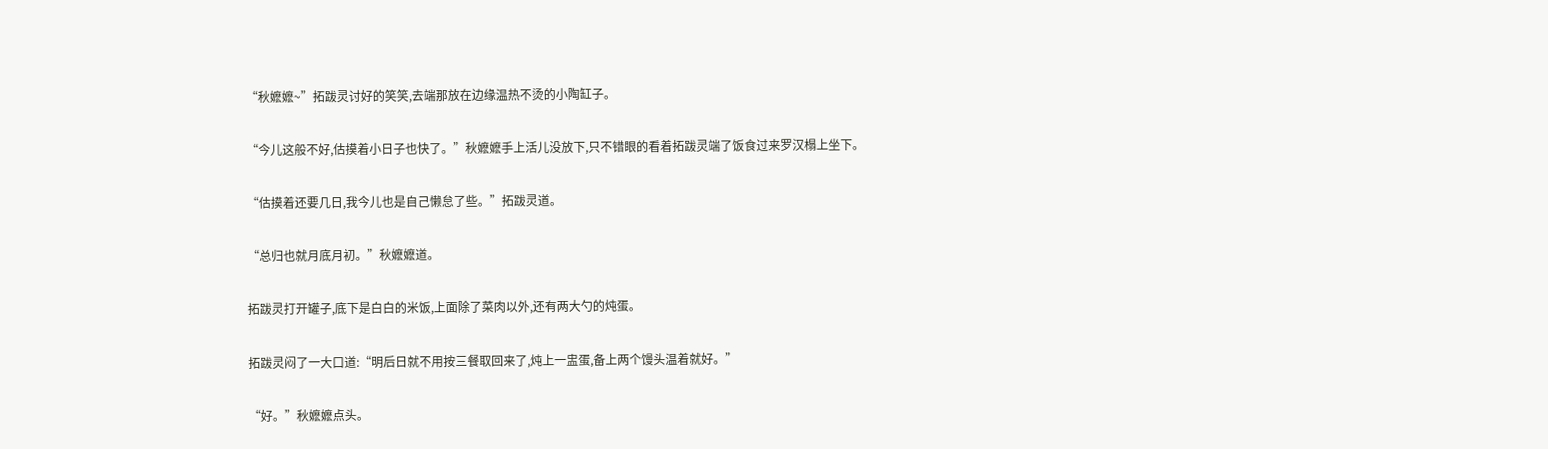“秋嬷嬷~”拓跋灵讨好的笑笑,去端那放在边缘温热不烫的小陶缸子。

“今儿这般不好,估摸着小日子也快了。”秋嬷嬷手上活儿没放下,只不错眼的看着拓跋灵端了饭食过来罗汉榻上坐下。

“估摸着还要几日,我今儿也是自己懒怠了些。”拓跋灵道。

“总归也就月底月初。”秋嬷嬷道。

拓跋灵打开罐子,底下是白白的米饭,上面除了菜肉以外,还有两大勺的炖蛋。

拓跋灵闷了一大口道:“明后日就不用按三餐取回来了,炖上一盅蛋,备上两个馒头温着就好。”

“好。”秋嬷嬷点头。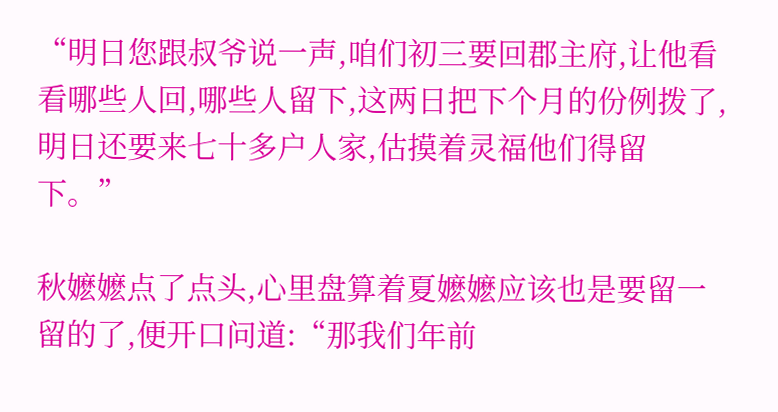“明日您跟叔爷说一声,咱们初三要回郡主府,让他看看哪些人回,哪些人留下,这两日把下个月的份例拨了,明日还要来七十多户人家,估摸着灵福他们得留下。”

秋嬷嬷点了点头,心里盘算着夏嬷嬷应该也是要留一留的了,便开口问道:“那我们年前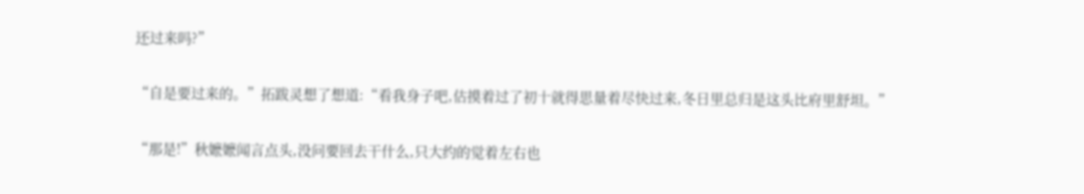还过来吗?”

“自是要过来的。”拓跋灵想了想道:“看我身子吧,估摸着过了初十就得思量着尽快过来,冬日里总归是这头比府里舒坦。”

“那是!”秋嬷嬷闻言点头,没问要回去干什么,只大约的觉着左右也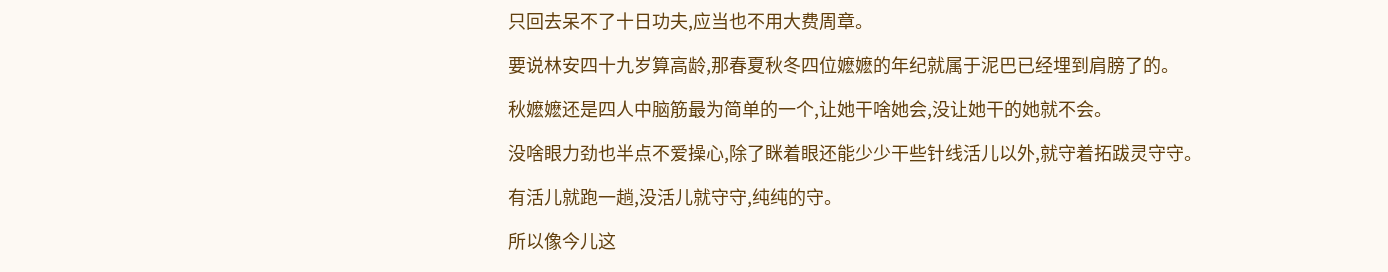只回去呆不了十日功夫,应当也不用大费周章。

要说林安四十九岁算高龄,那春夏秋冬四位嬷嬷的年纪就属于泥巴已经埋到肩膀了的。

秋嬷嬷还是四人中脑筋最为简单的一个,让她干啥她会,没让她干的她就不会。

没啥眼力劲也半点不爱操心,除了眯着眼还能少少干些针线活儿以外,就守着拓跋灵守守。

有活儿就跑一趟,没活儿就守守,纯纯的守。

所以像今儿这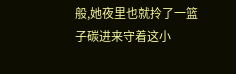般,她夜里也就拎了一篮子碳进来守着这小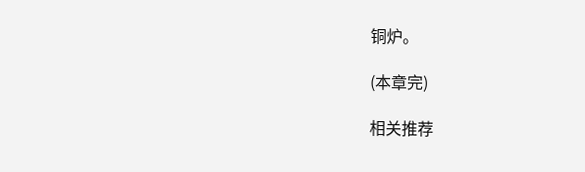铜炉。

(本章完)

相关推荐